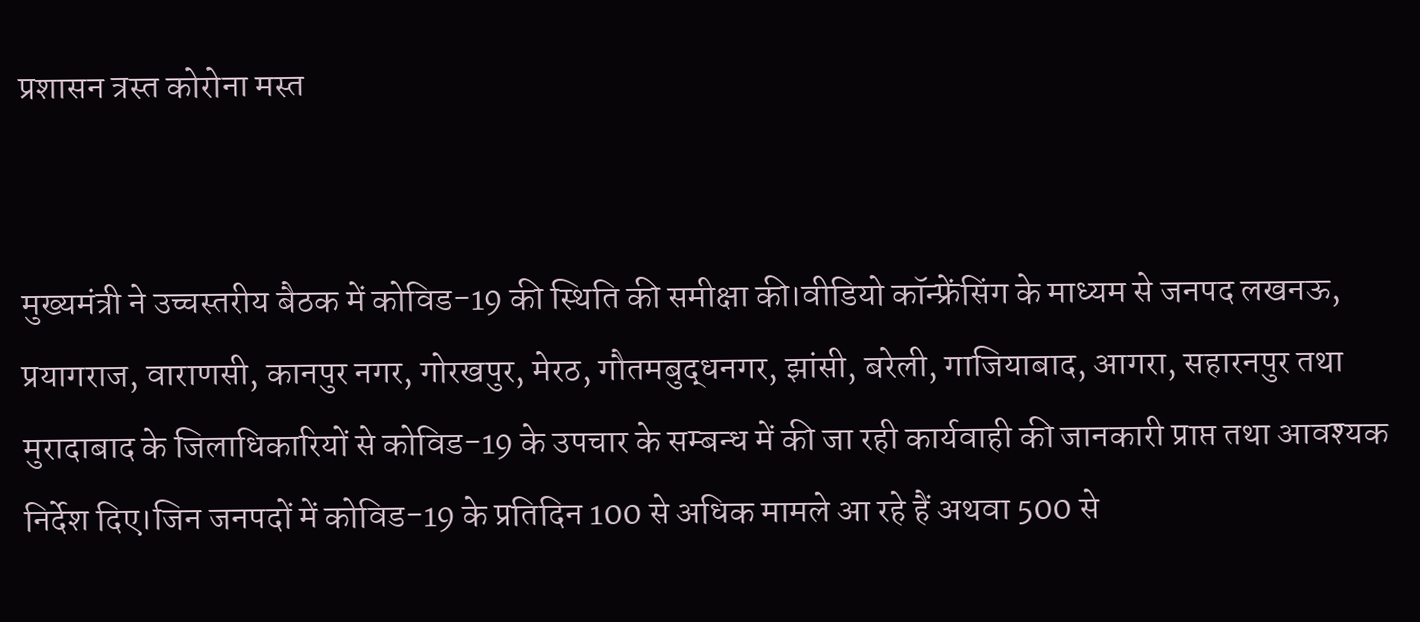प्रशासन त्रस्त कोरोना मस्त


मुख्यमंत्री ने उच्चस्तरीय बैठक में कोविड-19 की स्थिति की समीक्षा की।वीडियो कॉन्फ्रेंसिंग के माध्यम से जनपद लखनऊ, प्रयागराज, वाराणसी, कानपुर नगर, गोरखपुर, मेरठ, गौतमबुद्धनगर, झांसी, बरेली, गाजियाबाद, आगरा, सहारनपुर तथा मुरादाबाद के जिलाधिकारियों से कोविड-19 के उपचार के सम्बन्ध में की जा रही कार्यवाही की जानकारी प्राप्त तथा आवश्यक निर्देश दिए।जिन जनपदों में कोविड-19 के प्रतिदिन 100 से अधिक मामले आ रहे हैं अथवा 500 से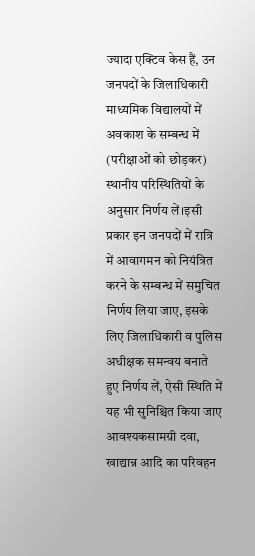ज्यादा एक्टिव केस हैं, उन जनपदों के जिलाधिकारी माध्यमिक विद्यालयों में अवकाश के सम्बन्ध में (परीक्षाओं को छोड़कर) स्थानीय परिस्थितियों के अनुसार निर्णय लें।इसी प्रकार इन जनपदों में रात्रि में आवागमन को नियंत्रित करने के सम्बन्ध में समुचित निर्णय लिया जाए, इसके लिए जिलाधिकारी व पुलिस अधीक्षक समन्वय बनाते हुए निर्णय लें, ऐसी स्थिति में यह भी सुनिश्चित किया जाए आवश्यकसामग्री दवा, खाद्यान्न आदि का परिवहन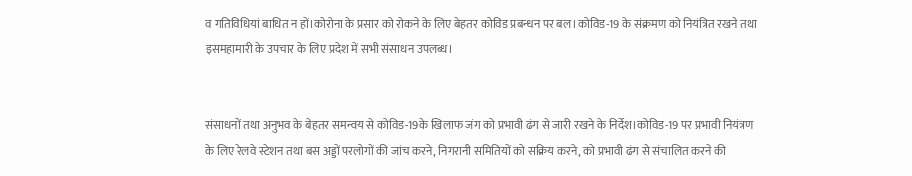व गतिविधियां बाधित न हों।कोरोना के प्रसार को रोकने के लिए बेहतर कोविड प्रबन्धन पर बल।कोविड-19 के संक्रमण को नियंत्रित रखने तथा इसमहामारी के उपचार के लिए प्रदेश में सभी संसाधन उपलब्ध।


संसाधनों तथा अनुभव के बेहतर समन्वय से कोविड-19के खिलाफ जंग को प्रभावी ढंग से जारी रखने के निर्देश।कोविड-19 पर प्रभावी नियंत्रण के लिए रेलवे स्टेशन तथा बस अड्डों परलोगों की जांच करने, निगरानी समितियों को सक्रिय करने, को प्रभावी ढंग से संचालित करने की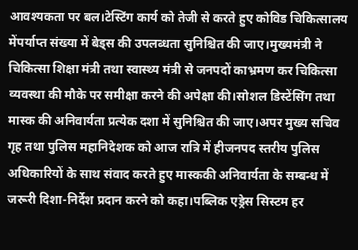आवश्यकता पर बल।टेस्टिंग कार्य को तेजी से करते हुए कोविड चिकित्सालय मेंपर्याप्त संख्या में बेड्स की उपलब्धता सुनिश्चित की जाए।मुख्यमंत्री ने चिकित्सा शिक्षा मंत्री तथा स्वास्थ्य मंत्री से जनपदों काभ्रमण कर चिकित्सा व्यवस्था की मौके पर समीक्षा करने की अपेक्षा की।सोशल डिस्टेंसिंग तथा मास्क की अनिवार्यता प्रत्येक दशा में सुनिश्चित की जाए।अपर मुख्य सचिव गृह तथा पुलिस महानिदेशक को आज रात्रि में हीजनपद स्तरीय पुलिस अधिकारियों के साथ संवाद करते हुए मास्ककी अनिवार्यता के सम्बन्ध में जरूरी दिशा-निर्देश प्रदान करने को कहा।पब्लिक एड्रेस सिस्टम हर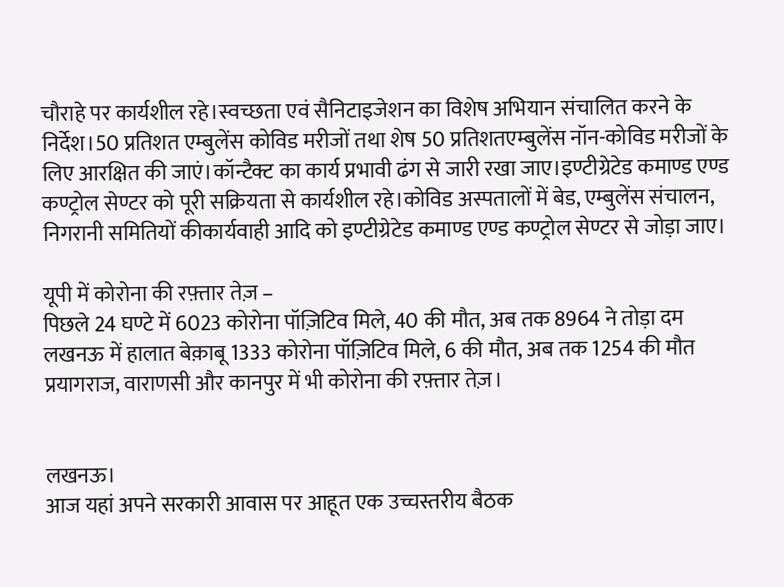चौराहे पर कार्यशील रहे।स्वच्छता एवं सैनिटाइजेशन का विशेष अभियान संचालित करने के निर्देश।50 प्रतिशत एम्बुलेंस कोविड मरीजों तथा शेष 50 प्रतिशतएम्बुलेंस नॉन-कोविड मरीजों के लिए आरक्षित की जाएं।कॉन्टैक्ट का कार्य प्रभावी ढंग से जारी रखा जाए।इण्टीग्रेटेड कमाण्ड एण्ड कण्ट्रोल सेण्टर को पूरी सक्रियता से कार्यशील रहे।कोविड अस्पतालों में बेड, एम्बुलेंस संचालन, निगरानी समितियों कीकार्यवाही आदि को इण्टीग्रेटेड कमाण्ड एण्ड कण्ट्रोल सेण्टर से जोड़ा जाए।

यूपी में कोरोना की रफ़्तार तेज़ –
पिछले 24 घण्टे में 6023 कोरोना पॉज़िटिव मिले, 40 की मौत, अब तक 8964 ने तोड़ा दम
लखनऊ में हालात बेक़ाबू 1333 कोरोना पॉज़िटिव मिले, 6 की मौत, अब तक 1254 की मौत
प्रयागराज, वाराणसी और कानपुर में भी कोरोना की रफ़्तार तेज़।


लखनऊ।
आज यहां अपने सरकारी आवास पर आहूत एक उच्चस्तरीय बैठक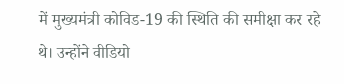में मुख्यमंत्री कोविड-19 की स्थिति की समीक्षा कर रहे थे। उन्होंने वीडियो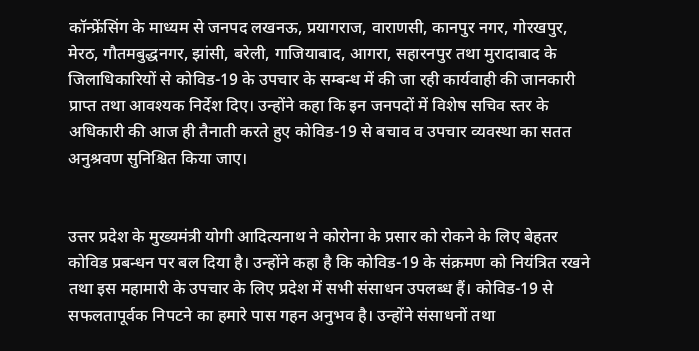कॉन्फ्रेंसिंग के माध्यम से जनपद लखनऊ, प्रयागराज, वाराणसी, कानपुर नगर, गोरखपुर, मेरठ, गौतमबुद्धनगर, झांसी, बरेली, गाजियाबाद, आगरा, सहारनपुर तथा मुरादाबाद के जिलाधिकारियों से कोविड-19 के उपचार के सम्बन्ध में की जा रही कार्यवाही की जानकारी प्राप्त तथा आवश्यक निर्देश दिए। उन्होंने कहा कि इन जनपदों में विशेष सचिव स्तर के अधिकारी की आज ही तैनाती करते हुए कोविड-19 से बचाव व उपचार व्यवस्था का सतत अनुश्रवण सुनिश्चित किया जाए।


उत्तर प्रदेश के मुख्यमंत्री योगी आदित्यनाथ ने कोरोना के प्रसार को रोकने के लिए बेहतर कोविड प्रबन्धन पर बल दिया है। उन्होंने कहा है कि कोविड-19 के संक्रमण को नियंत्रित रखने तथा इस महामारी के उपचार के लिए प्रदेश में सभी संसाधन उपलब्ध हैं। कोविड-19 से सफलतापूर्वक निपटने का हमारे पास गहन अनुभव है। उन्होंने संसाधनों तथा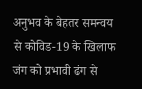अनुभव के बेहतर समन्वय से कोविड-19 के खिलाफ जंग को प्रभावी ढंग से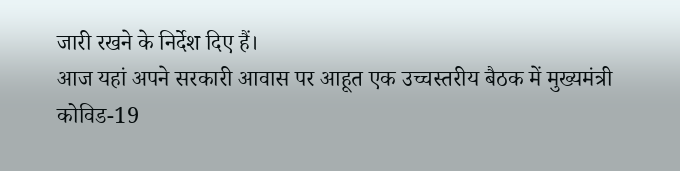जारी रखने के निर्देश दिए हैं।
आज यहां अपने सरकारी आवास पर आहूत एक उच्चस्तरीय बैठक में मुख्यमंत्री कोविड-19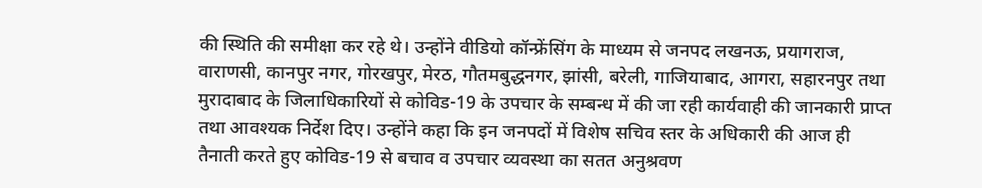की स्थिति की समीक्षा कर रहे थे। उन्होंने वीडियो कॉन्फ्रेंसिंग के माध्यम से जनपद लखनऊ, प्रयागराज, वाराणसी, कानपुर नगर, गोरखपुर, मेरठ, गौतमबुद्धनगर, झांसी, बरेली, गाजियाबाद, आगरा, सहारनपुर तथा मुरादाबाद के जिलाधिकारियों से कोविड-19 के उपचार के सम्बन्ध में की जा रही कार्यवाही की जानकारी प्राप्त तथा आवश्यक निर्देश दिए। उन्होंने कहा कि इन जनपदों में विशेष सचिव स्तर के अधिकारी की आज ही तैनाती करते हुए कोविड-19 से बचाव व उपचार व्यवस्था का सतत अनुश्रवण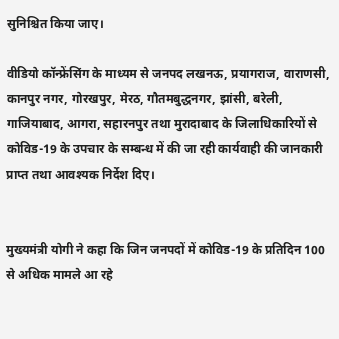सुनिश्चित किया जाए।

वीडियो कॉन्फ्रेंसिंग के माध्यम से जनपद लखनऊ, प्रयागराज, वाराणसी, कानपुर नगर, गोरखपुर, मेरठ, गौतमबुद्धनगर, झांसी, बरेली, गाजियाबाद, आगरा, सहारनपुर तथा मुरादाबाद के जिलाधिकारियों से कोविड-19 के उपचार के सम्बन्ध में की जा रही कार्यवाही की जानकारी प्राप्त तथा आवश्यक निर्देश दिए।


मुख्यमंत्री योगी ने कहा कि जिन जनपदों में कोविड-19 के प्रतिदिन 100 से अधिक मामले आ रहे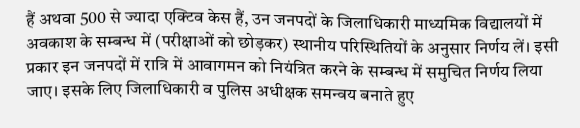हैं अथवा 500 से ज्यादा एक्टिव केस हैं, उन जनपदों के जिलाधिकारी माध्यमिक विद्यालयों में अवकाश के सम्बन्ध में (परीक्षाओं को छोड़कर) स्थानीय परिस्थितियों के अनुसार निर्णय लें। इसी प्रकार इन जनपदों में रात्रि में आवागमन को नियंत्रित करने के सम्बन्ध में समुचित निर्णय लिया जाए। इसके लिए जिलाधिकारी व पुलिस अधीक्षक समन्वय बनाते हुए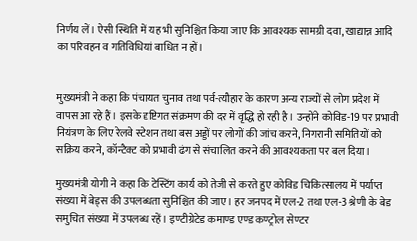निर्णय लें। ऐसी स्थिति में यह भी सुनिश्चित किया जाए कि आवश्यक सामग्री दवा, खाद्यान्न आदि का परिवहन व गतिविधियां बाधित न हों।


मुख्यमंत्री ने कहा कि पंचायत चुनाव तथा पर्व-त्यौहार के कारण अन्य राज्यों से लोग प्रदेश में वापस आ रहे हैं। इसके दृष्टिगत संक्रमण की दर में वृद्धि हो रही है। उन्होंने कोविड-19 पर प्रभावी नियंत्रण के लिए रेलवे स्टेशन तथा बस अड्डों पर लोगों की जांच करने, निगरानी समितियों को सक्रिय करने, कॉन्टैक्ट को प्रभावी ढंग से संचालित करने की आवश्यकता पर बल दिया।

मुख्यमंत्री योगी ने कहा कि टेस्टिंग कार्य को तेजी से करते हुए कोविड चिकित्सालय में पर्याप्त संख्या में बेड्स की उपलब्धता सुनिश्चित की जाए। हर जनपद में एल-2 तथा एल-3 श्रेणी के बेड समुचित संख्या में उपलब्ध रहें। इण्टीग्रेटेड कमाण्ड एण्ड कण्ट्रोल सेण्टर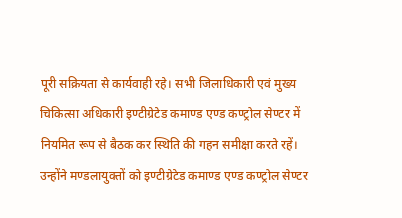पूरी सक्रियता से कार्यवाही रहे। सभी जिलाधिकारी एवं मुख्य चिकित्सा अधिकारी इण्टीग्रेटेड कमाण्ड एण्ड कण्ट्रोल सेण्टर में नियमित रूप से बैठक कर स्थिति की गहन समीक्षा करते रहें। उन्होंने मण्डलायुक्तों को इण्टीग्रेटेड कमाण्ड एण्ड कण्ट्रोल सेण्टर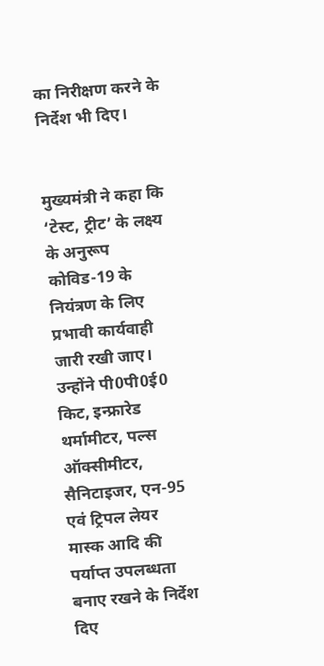का निरीक्षण करने के निर्देश भी दिए।


मुख्यमंत्री ने कहा कि ‘टेस्ट, ट्रीट’ के लक्ष्य के अनुरूप कोविड-19 के नियंत्रण के लिए प्रभावी कार्यवाही जारी रखी जाए। उन्होंने पी0पी0ई0 किट, इन्फ्रारेड थर्मामीटर, पल्स ऑक्सीमीटर, सैनिटाइजर, एन-95 एवं ट्रिपल लेयर मास्क आदि की पर्याप्त उपलब्धता बनाए रखने के निर्देश दिए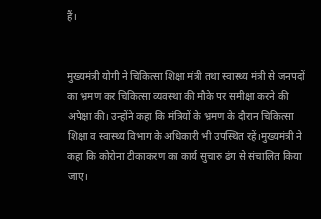हैं।


मुख्यमंत्री योगी ने चिकित्सा शिक्षा मंत्री तथा स्वास्थ्य मंत्री से जनपदों का भ्रमण कर चिकित्सा व्यवस्था की मौके पर समीक्षा करने की अपेक्षा की। उन्होंने कहा कि मंत्रियों के भ्रमण के दौरान चिकित्सा शिक्षा व स्वास्थ्य विभाग के अधिकारी भी उपस्थित रहें।मुख्यमंत्री ने कहा कि कोरोना टीकाकरण का कार्य सुचारु ढंग से संचालित किया जाए।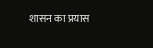शासन का प्रयास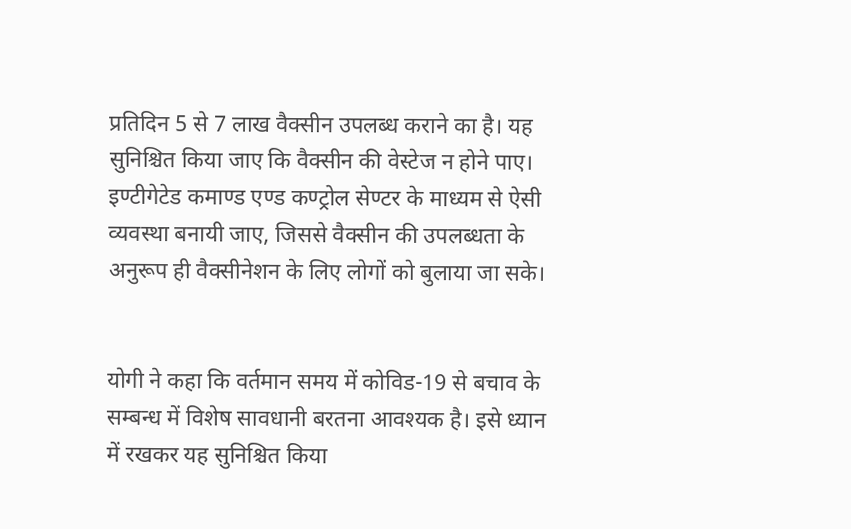प्रतिदिन 5 से 7 लाख वैक्सीन उपलब्ध कराने का है। यह सुनिश्चित किया जाए कि वैक्सीन की वेस्टेज न होने पाए। इण्टीगेटेड कमाण्ड एण्ड कण्ट्रोल सेण्टर के माध्यम से ऐसी व्यवस्था बनायी जाए, जिससे वैक्सीन की उपलब्धता के अनुरूप ही वैक्सीनेशन के लिए लोगों को बुलाया जा सके।


योगी ने कहा कि वर्तमान समय में कोविड-19 से बचाव के सम्बन्ध में विशेष सावधानी बरतना आवश्यक है। इसे ध्यान में रखकर यह सुनिश्चित किया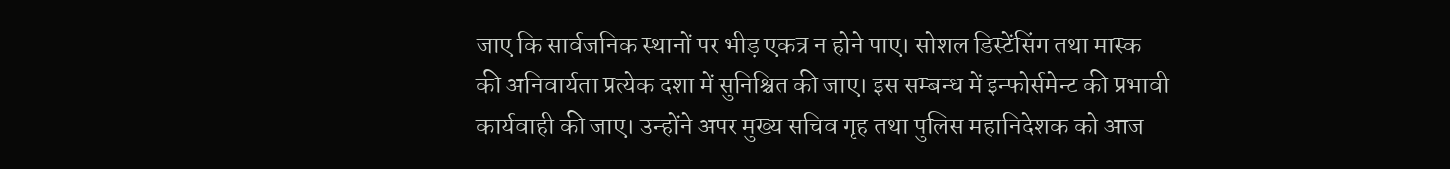जाए कि सार्वजनिक स्थानों पर भीड़ एकत्र न होने पाए। सोशल डिस्टेंसिंग तथा मास्क की अनिवार्यता प्रत्येक दशा में सुनिश्चित की जाए। इस सम्बन्ध में इन्फोर्समेन्ट की प्रभावी कार्यवाही की जाए। उन्होंने अपर मुख्य सचिव गृह तथा पुलिस महानिदेशक को आज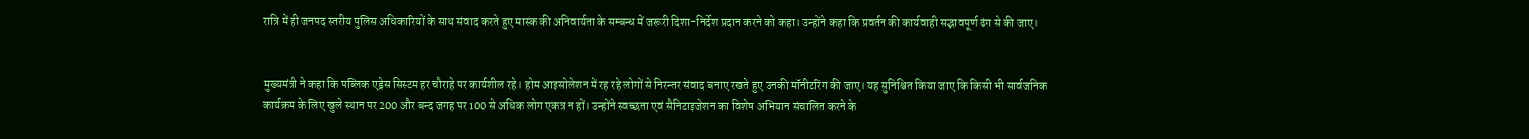रात्रि में ही जनपद स्तरीय पुलिस अधिकारियों के साथ संवाद करते हुए मास्क की अनिवार्यता के सम्बन्ध में जरूरी दिशा-निर्देश प्रदान करने को कहा। उन्होंने कहा कि प्रवर्तन की कार्यवाही सद्भावपूर्ण ढंग से की जाए।


मुख्यमंत्री ने कहा कि पब्लिक एड्रेस सिस्टम हर चौराहे पर कार्यशील रहे। होम आइसोलेशन में रह रहे लोगों से निरन्तर संवाद बनाए रखते हुए उनकी मॉनीटरिंग की जाए। यह सुनिश्चित किया जाए कि किसी भी सार्वजनिक कार्यक्रम के लिए खुले स्थान पर 200 और बन्द जगह पर 100 से अधिक लोग एकत्र न हों। उन्होंने स्वच्छता एवं सैनिटाइजेशन का विशेष अभियान संचालित करने के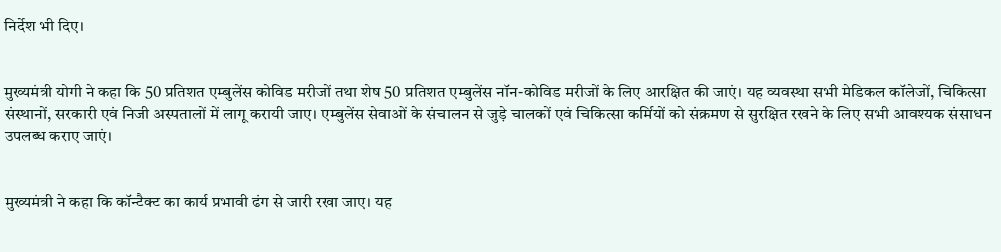निर्देश भी दिए।


मुख्यमंत्री योगी ने कहा कि 50 प्रतिशत एम्बुलेंस कोविड मरीजों तथा शेष 50 प्रतिशत एम्बुलेंस नॉन-कोविड मरीजों के लिए आरक्षित की जाएं। यह व्यवस्था सभी मेडिकल कॉलेजों, चिकित्सा संस्थानों, सरकारी एवं निजी अस्पतालों में लागू करायी जाए। एम्बुलेंस सेवाओं के संचालन से जुड़े चालकों एवं चिकित्सा कर्मियों को संक्रमण से सुरक्षित रखने के लिए सभी आवश्यक संसाधन उपलब्ध कराए जाएं।


मुख्यमंत्री ने कहा कि कॉन्टैक्ट का कार्य प्रभावी ढंग से जारी रखा जाए। यह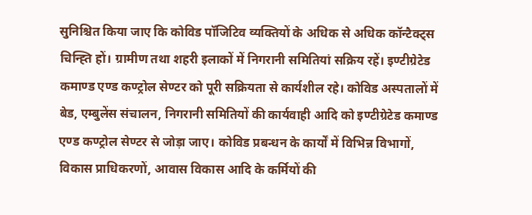सुनिश्चित किया जाए कि कोविड पॉजिटिव व्यक्तियों के अधिक से अधिक कॉन्टैक्ट्स चिन्ह्ति हों। ग्रामीण तथा शहरी इलाकों में निगरानी समितियां सक्रिय रहें। इण्टीग्रेटेड कमाण्ड एण्ड कण्ट्रोल सेण्टर को पूरी सक्रियता से कार्यशील रहे। कोविड अस्पतालों में बेड, एम्बुलेंस संचालन, निगरानी समितियों की कार्यवाही आदि को इण्टीग्रेटेड कमाण्ड एण्ड कण्ट्रोल सेण्टर से जोड़ा जाए। कोविड प्रबन्धन के कार्यों में विभिन्न विभागों, विकास प्राधिकरणों, आवास विकास आदि के कर्मियों की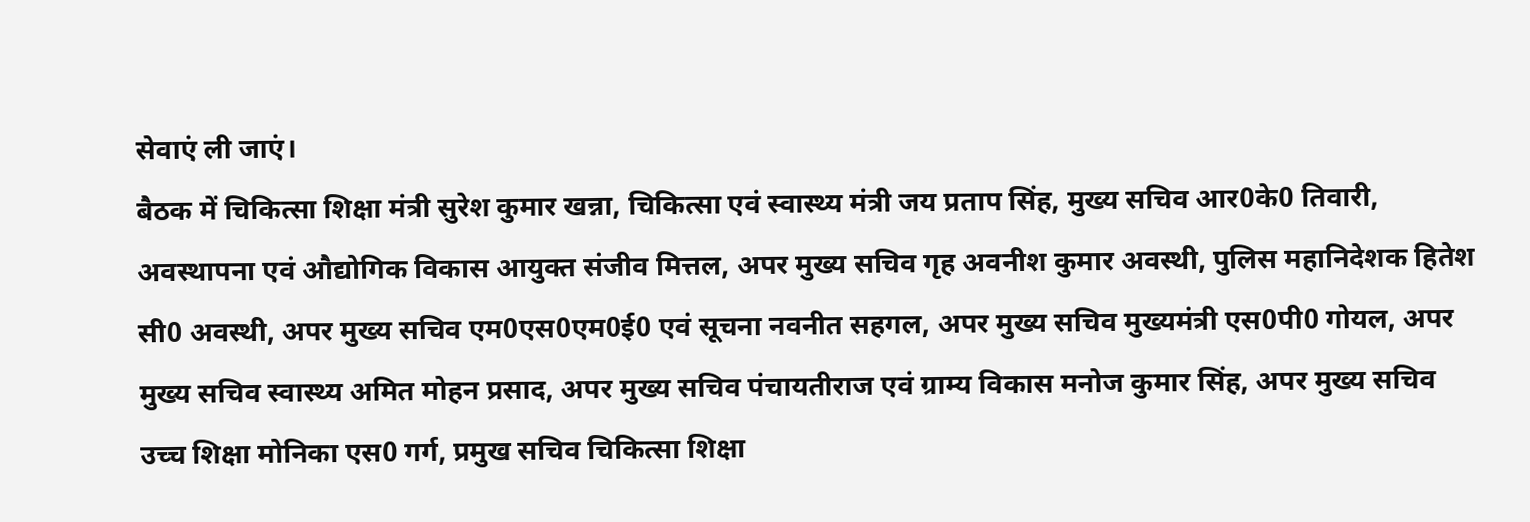सेवाएं ली जाएं।
बैठक में चिकित्सा शिक्षा मंत्री सुरेश कुमार खन्ना, चिकित्सा एवं स्वास्थ्य मंत्री जय प्रताप सिंह, मुख्य सचिव आर0के0 तिवारी, अवस्थापना एवं औद्योगिक विकास आयुक्त संजीव मित्तल, अपर मुख्य सचिव गृह अवनीश कुमार अवस्थी, पुलिस महानिदेशक हितेश सी0 अवस्थी, अपर मुख्य सचिव एम0एस0एम0ई0 एवं सूचना नवनीत सहगल, अपर मुख्य सचिव मुख्यमंत्री एस0पी0 गोयल, अपर मुख्य सचिव स्वास्थ्य अमित मोहन प्रसाद, अपर मुख्य सचिव पंचायतीराज एवं ग्राम्य विकास मनोज कुमार सिंह, अपर मुख्य सचिव उच्च शिक्षा मोनिका एस0 गर्ग, प्रमुख सचिव चिकित्सा शिक्षा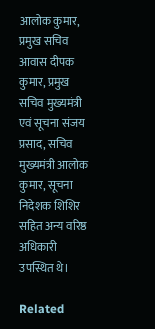आलोक कुमार, प्रमुख सचिव आवास दीपक कुमार, प्रमुख सचिव मुख्यमंत्री एवं सूचना संजय प्रसाद, सचिव मुख्यमंत्री आलोक कुमार, सूचना निदेशक शिशिर सहित अन्य वरिष्ठ अधिकारी उपस्थित थे।

Related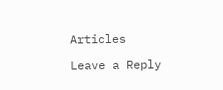Articles

Leave a Reply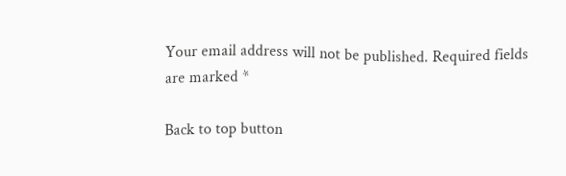Your email address will not be published. Required fields are marked *

Back to top button